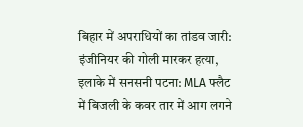बिहार में अपराधियों का तांडव जारी: इंजीनियर की गोली मारकर हत्या, इलाके में सनसनी पटना: MLA फ्लैट में बिजली के कवर तार में आग लगने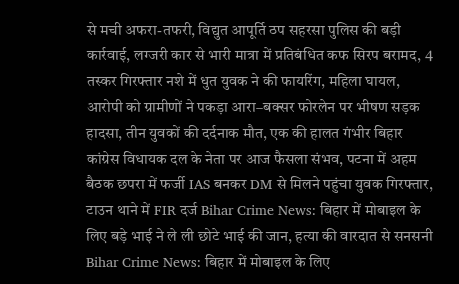से मची अफरा-तफरी, विद्युत आपूर्ति ठप सहरसा पुलिस की बड़ी कार्रवाई, लग्जरी कार से भारी मात्रा में प्रतिबंधित कफ सिरप बरामद, 4 तस्कर गिरफ्तार नशे में धुत युवक ने की फायरिंग, महिला घायल, आरोपी को ग्रामीणों ने पकड़ा आरा–बक्सर फोरलेन पर भीषण सड़क हादसा, तीन युवकों की दर्दनाक मौत, एक की हालत गंभीर बिहार कांग्रेस विधायक दल के नेता पर आज फैसला संभव, पटना में अहम बैठक छपरा में फर्जी IAS बनकर DM से मिलने पहुंचा युवक गिरफ्तार, टाउन थाने में FIR दर्ज Bihar Crime News: बिहार में मोबाइल के लिए बड़े भाई ने ले ली छोटे भाई की जान, हत्या की वारदात से सनसनी Bihar Crime News: बिहार में मोबाइल के लिए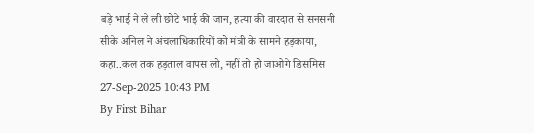बड़े भाई ने ले ली छोटे भाई की जान, हत्या की वारदात से सनसनी सीके अनिल ने अंचलाधिकारियों को मंत्री के सामने हड़काया, कहा..कल तक हड़ताल वापस लो, नहीं तो हो जाओगे डिसमिस
27-Sep-2025 10:43 PM
By First Bihar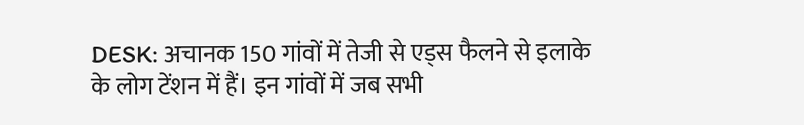DESK: अचानक 150 गांवों में तेजी से एड्स फैलने से इलाके के लोग टेंशन में हैं। इन गांवों में जब सभी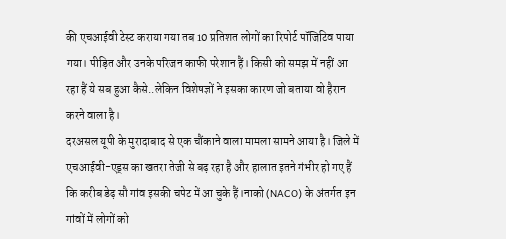की एचआईवी टेस्ट कराया गया तब 10 प्रतिशत लोगों का रिपोर्ट पॉजिटिव पाया गया। पीड़ित और उनके परिजन काफी परेशान हैं। किसी को समझ में नहीं आ रहा हैं ये सब हुआ कैसे..लेकिन विशेषज्ञों ने इसका कारण जो बताया वो हैरान करने वाला है।
दरअसल यूपी के मुरादाबाद से एक चौंकाने वाला मामला सामने आया है। जिले में एचआईवी-एड्स का खतरा तेजी से बढ़ रहा है और हालात इतने गंभीर हो गए हैं कि करीब डेढ़ सौ गांव इसकी चपेट में आ चुके हैं।नाको (NACO) के अंतर्गत इन गांवों में लोगों को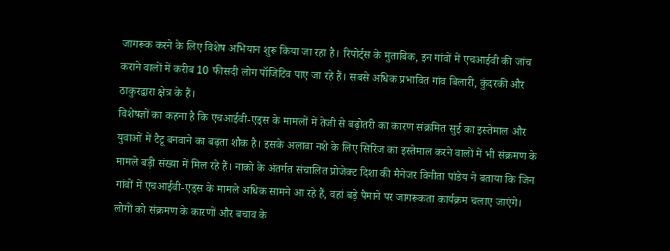जागरूक करने के लिए विशेष अभियान शुरू किया जा रहा है। रिपोर्ट्स के मुताबिक, इन गांवों में एचआईवी की जांच कराने वालों में करीब 10 फीसदी लोग पॉजिटिव पाए जा रहे हैं। सबसे अधिक प्रभावित गांव बिलारी, कुंदरकी और ठाकुरद्वारा क्षेत्र के हैं।
विशेषज्ञों का कहना है कि एचआईवी-एड्स के मामलों में तेजी से बढ़ोतरी का कारण संक्रमित सुई का इस्तेमाल और युवाओं में टैटू बनवाने का बढ़ता शौक है। इसके अलावा नशे के लिए सिरिंज का इस्तेमाल करने वालों में भी संक्रमण के मामले बड़ी संख्या में मिल रहे हैं। नाको के अंतर्गत संचालित प्रोजेक्ट दिशा की मैनेजर विनीता पांडेय ने बताया कि जिन गांवों में एचआईवी-एड्स के मामले अधिक सामने आ रहे हैं, वहां बड़े पैमाने पर जागरूकता कार्यक्रम चलाए जाएंगे। लोगों को संक्रमण के कारणों और बचाव के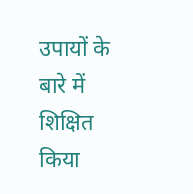उपायों के बारे में शिक्षित किया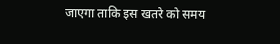जाएगा ताकि इस खतरे को समय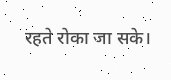रहते रोका जा सके।